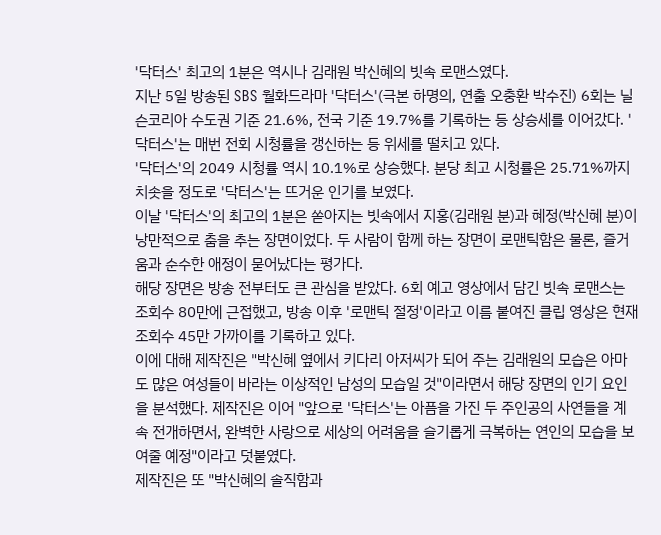'닥터스' 최고의 1분은 역시나 김래원 박신혜의 빗속 로맨스였다.
지난 5일 방송된 SBS 월화드라마 '닥터스'(극본 하명의, 연출 오충환 박수진) 6회는 닐슨코리아 수도권 기준 21.6%, 전국 기준 19.7%를 기록하는 등 상승세를 이어갔다. '닥터스'는 매번 전회 시청률을 갱신하는 등 위세를 떨치고 있다.
'닥터스'의 2049 시청률 역시 10.1%로 상승했다. 분당 최고 시청률은 25.71%까지 치솟을 정도로 '닥터스'는 뜨거운 인기를 보였다.
이날 '닥터스'의 최고의 1분은 쏟아지는 빗속에서 지홍(김래원 분)과 혜정(박신혜 분)이 낭만적으로 춤을 추는 장면이었다. 두 사람이 함께 하는 장면이 로맨틱함은 물론, 즐거움과 순수한 애정이 묻어났다는 평가다.
해당 장면은 방송 전부터도 큰 관심을 받았다. 6회 예고 영상에서 담긴 빗속 로맨스는 조회수 80만에 근접했고, 방송 이후 '로맨틱 절정'이라고 이름 붙여진 클립 영상은 현재 조회수 45만 가까이를 기록하고 있다.
이에 대해 제작진은 "박신혜 옆에서 키다리 아저씨가 되어 주는 김래원의 모습은 아마도 많은 여성들이 바라는 이상적인 남성의 모습일 것"이라면서 해당 장면의 인기 요인을 분석했다. 제작진은 이어 "앞으로 '닥터스'는 아픔을 가진 두 주인공의 사연들을 계속 전개하면서, 완벽한 사랑으로 세상의 어려움을 슬기롭게 극복하는 연인의 모습을 보여줄 예정"이라고 덧붙였다.
제작진은 또 "박신혜의 솔직함과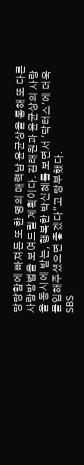당당함에 빠져든 또 한 명의 매력남 윤균상을 통해 또 다른 사랑방법을 보여드릴 계획이다. 김래원과 윤균상의 사랑을 동시에 받는, 행복한 박신혜를 보면서 '닥터스'에 더욱 몰입해주셨으면 좋겠다"고 당부했다.
SBS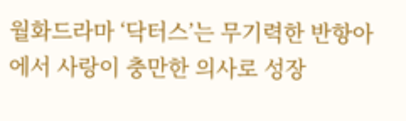월화드라마 ‘닥터스’는 무기력한 반항아에서 사랑이 충만한 의사로 성장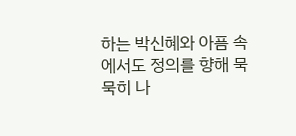하는 박신혜와 아픔 속에서도 정의를 향해 묵묵히 나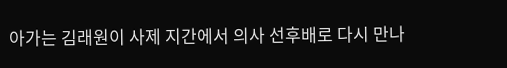아가는 김래원이 사제 지간에서 의사 선후배로 다시 만나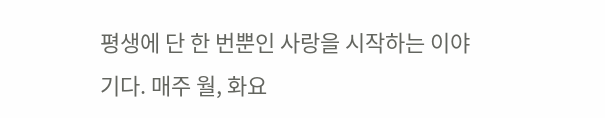평생에 단 한 번뿐인 사랑을 시작하는 이야기다. 매주 월, 화요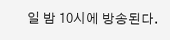일 밤 10시에 방송된다.